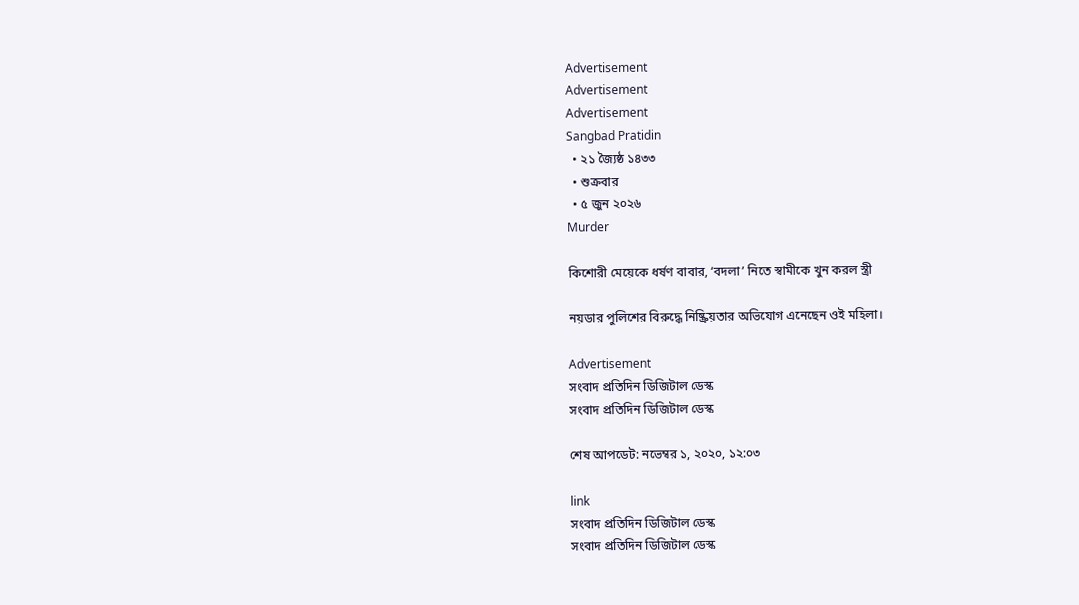Advertisement
Advertisement
Advertisement
Sangbad Pratidin
  • ২১ জ্যৈষ্ঠ ১৪৩৩
  • শুক্রবার
  • ৫ জুন ২০২৬
Murder

কিশোরী মেয়েকে ধর্ষণ বাবার, ‘বদলা’ নিতে স্বামীকে খুন করল স্ত্রী

নয়ডার পুলিশের বিরুদ্ধে নিষ্ক্রিয়তার অভিযোগ এনেছেন ওই মহিলা।

Advertisement
সংবাদ প্রতিদিন ডিজিটাল ডেস্ক
সংবাদ প্রতিদিন ডিজিটাল ডেস্ক

শেষ আপডেট: নভেম্বর ১, ২০২০, ১২:০৩

link
সংবাদ প্রতিদিন ডিজিটাল ডেস্ক
সংবাদ প্রতিদিন ডিজিটাল ডেস্ক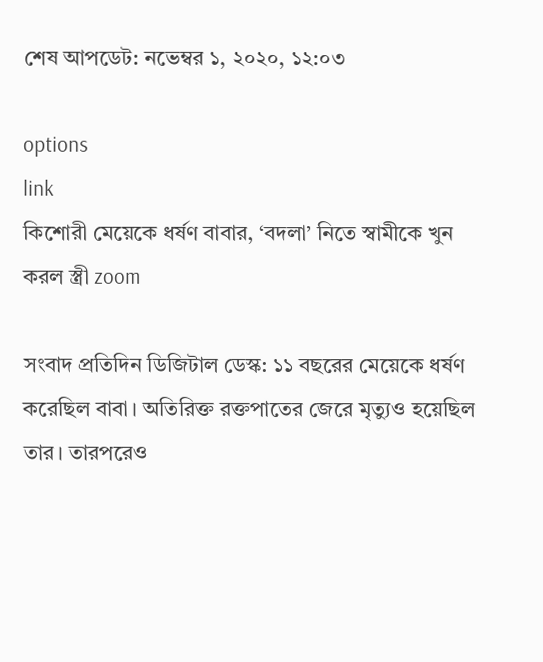শেষ আপডেট: নভেম্বর ১, ২০২০, ১২:০৩

options
link
কিশোরী মেয়েকে ধর্ষণ বাবার, ‘বদলা’ নিতে স্বামীকে খুন করল স্ত্রী zoom

সংবাদ প্রতিদিন ডিজিটাল ডেস্ক: ১১ বছরের মেয়েকে ধর্ষণ করেছিল বাবা। অতিরিক্ত রক্তপাতের জেরে মৃত্যুও হয়েছিল তার। তারপরেও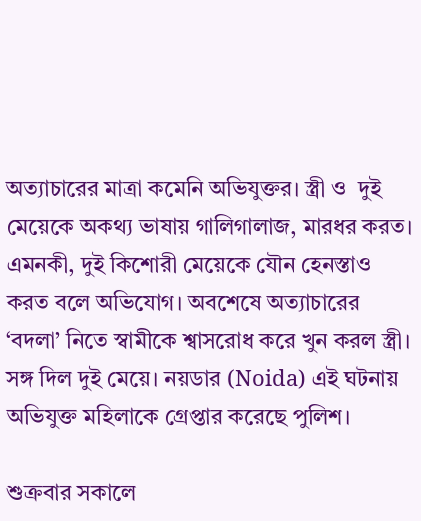অত্যাচারের মাত্রা কমেনি অভিযুক্তর। স্ত্রী ও  দুই মেয়েকে অকথ্য ভাষায় গালিগালাজ, মারধর করত। এমনকী, দুই কিশোরী মেয়েকে যৌন হেনস্তাও করত বলে অভিযোগ। অবশেষে অত্যাচারের ‘বদলা’ নিতে স্বামীকে শ্বাসরোধ করে খুন করল স্ত্রী। সঙ্গ দিল দুই মেয়ে। নয়ডার (Noida) এই ঘটনায় অভিযুক্ত মহিলাকে গ্রেপ্তার করেছে পুলিশ।

শুক্রবার সকালে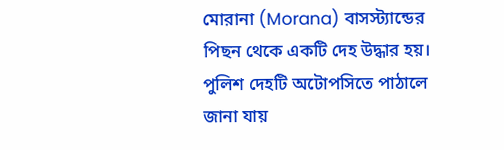মোরানা (Morana) বাসস্ট্যান্ডের পিছন থেকে একটি দেহ উদ্ধার হয়। পুলিশ দেহটি অটোপসিতে পাঠালে জানা যায়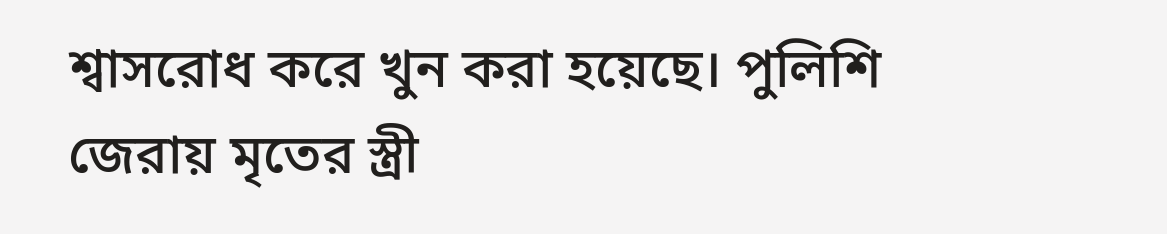শ্বাসরোধ করে খুন করা হয়েছে। পুলিশি জেরায় মৃতের স্ত্রী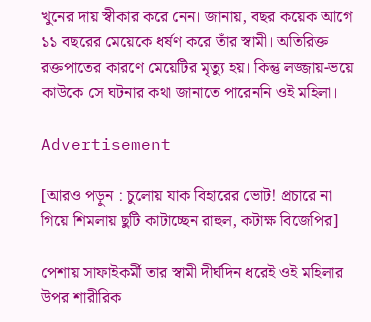খুনের দায় স্বীকার করে নেন। জানায়, বছর কয়েক আগে ১১ বছরের মেয়েকে ধর্ষণ করে তাঁর স্বামী। অতিরিক্ত রক্তপাতের কারণে মেয়েটির মৃত্যু হয়। কিন্তু লজ্জায়-ভয়ে কাউকে সে ঘটনার কথা জানাতে পারেননি ওই মহিলা।

Advertisement

[আরও পড়ুন : চুলোয় যাক বিহারের ভোট! প্রচারে না গিয়ে শিমলায় ছুটি কাটাচ্ছেন রাহুল, কটাক্ষ বিজেপির]

পেশায় সাফাইকর্মী তার স্বামী দীর্ঘদিন ধরেই ওই মহিলার উপর শারীরিক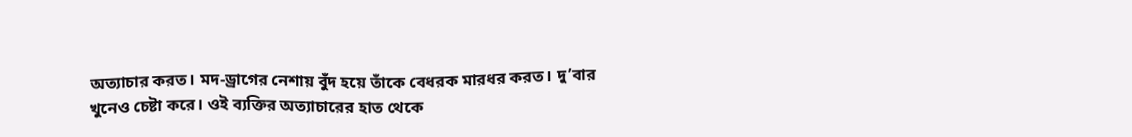অত্যাচার করত। মদ-ড্রাগের নেশায় বুঁদ হয়ে তাঁকে বেধরক মারধর করত। দু’বার খুনেও চেষ্টা করে। ওই ব্যক্তির অত্যাচারের হাত থেকে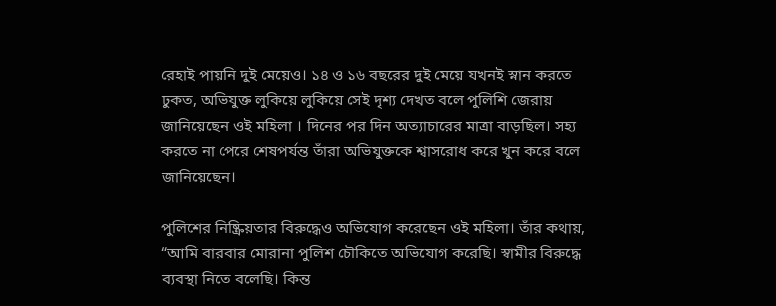রেহাই পায়নি দুই মেয়েও। ১৪ ও ১৬ বছরের দুই মেয়ে যখনই স্নান করতে ঢুকত, অভিযুক্ত লুকিয়ে লুকিয়ে সেই দৃশ্য দেখত বলে পুলিশি জেরায় জানিয়েছেন ওই মহিলা । দিনের পর দিন অত্যাচারের মাত্রা বাড়ছিল। সহ্য করতে না পেরে শেষপর্যন্ত তাঁরা অভিযুক্তকে শ্বাসরোধ করে খুন করে বলে জানিয়েছেন।

পুলিশের নিষ্ক্রিয়তার বিরুদ্ধেও অভিযোগ করেছেন ওই মহিলা। তাঁর কথায়, “আমি বারবার মোরানা পুলিশ চৌকিতে অভিযোগ করেছি। স্বামীর বিরুদ্ধে ব্যবস্থা নিতে বলেছি। কিন্ত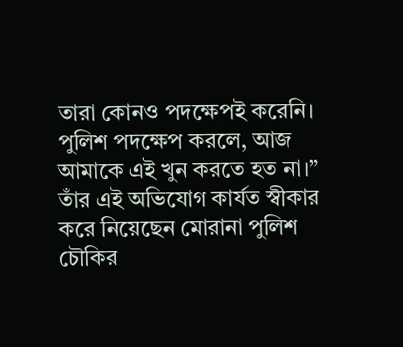তারা কোনও পদক্ষেপই করেনি। পুলিশ পদক্ষেপ করলে, আজ আমাকে এই খুন করতে হত না।” তাঁর এই অভিযোগ কার্যত স্বীকার করে নিয়েছেন মোরানা পুলিশ চৌকির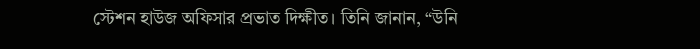স্টেশন হাউজ অফিসার প্রভাত দিক্ষীত। তিনি জানান, “উনি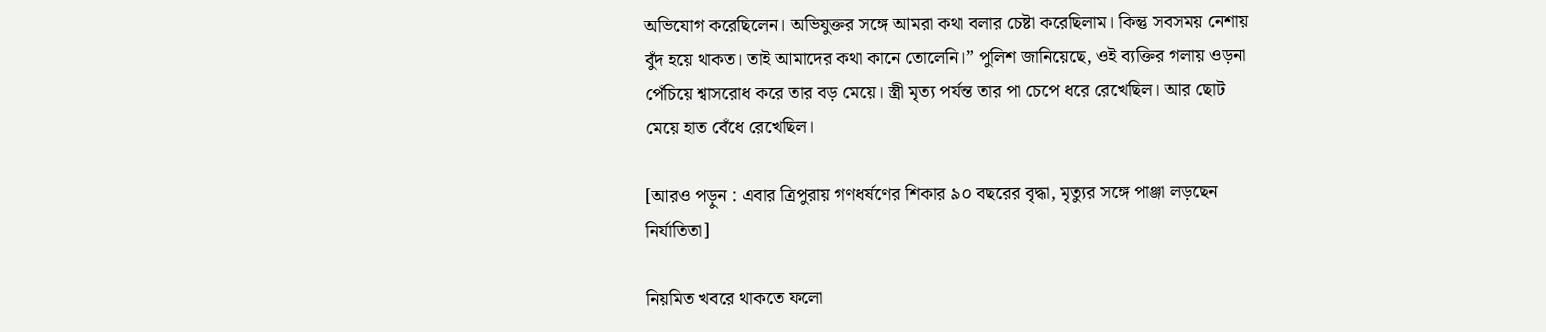অভিযোগ করেছিলেন। অভিযুক্তর সঙ্গে আমরা কথা বলার চেষ্টা করেছিলাম। কিন্তু সবসময় নেশায় বুঁদ হয়ে থাকত। তাই আমাদের কথা কানে তোলেনি।” পুলিশ জানিয়েছে, ওই ব্যক্তির গলায় ওড়না পেঁচিয়ে শ্বাসরোধ করে তার বড় মেয়ে। স্ত্রী মৃত্য পর্যন্ত তার পা চেপে ধরে রেখেছিল। আর ছোট মেয়ে হাত বেঁধে রেখেছিল।

[আরও পড়ুন : এবার ত্রিপুরায় গণধর্ষণের শিকার ৯০ বছরের বৃদ্ধা, মৃত্যুর সঙ্গে পাঞ্জা লড়ছেন নির্যাতিতা]

নিয়মিত খবরে থাকতে ফলো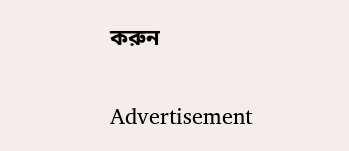করুন

Advertisement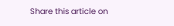Share this article on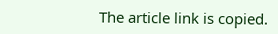The article link is copied.